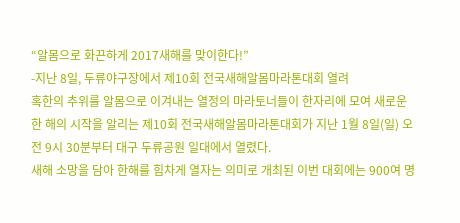“알몸으로 화끈하게 2017새해를 맞이한다!”
-지난 8일, 두류야구장에서 제10회 전국새해알몸마라톤대회 열려
혹한의 추위를 알몸으로 이겨내는 열정의 마라토너들이 한자리에 모여 새로운 한 해의 시작을 알리는 제10회 전국새해알몸마라톤대회가 지난 1월 8일(일) 오전 9시 30분부터 대구 두류공원 일대에서 열렸다.
새해 소망을 담아 한해를 힘차게 열자는 의미로 개최된 이번 대회에는 900여 명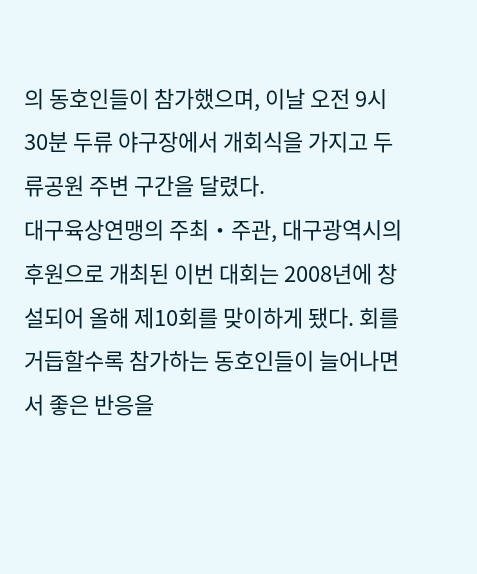의 동호인들이 참가했으며, 이날 오전 9시 30분 두류 야구장에서 개회식을 가지고 두류공원 주변 구간을 달렸다.
대구육상연맹의 주최‧주관, 대구광역시의 후원으로 개최된 이번 대회는 2008년에 창설되어 올해 제10회를 맞이하게 됐다. 회를 거듭할수록 참가하는 동호인들이 늘어나면서 좋은 반응을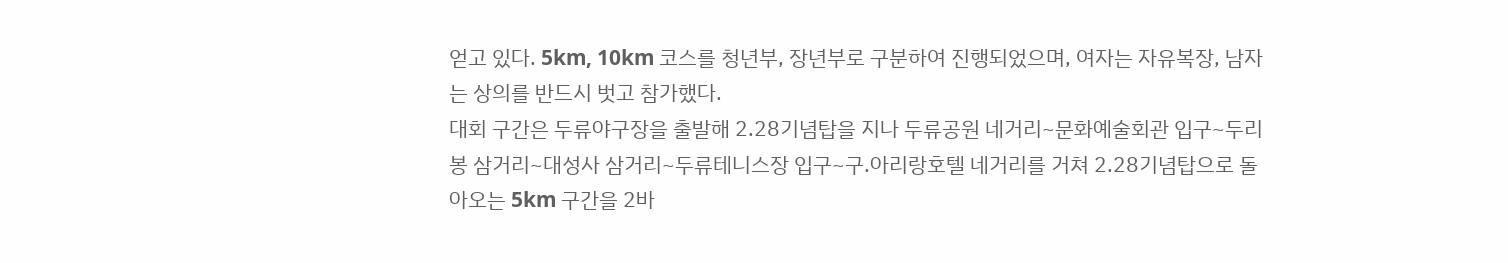얻고 있다. 5km, 10km 코스를 청년부, 장년부로 구분하여 진행되었으며, 여자는 자유복장, 남자는 상의를 반드시 벗고 참가했다.
대회 구간은 두류야구장을 출발해 2.28기념탑을 지나 두류공원 네거리~문화예술회관 입구~두리봉 삼거리~대성사 삼거리~두류테니스장 입구~구.아리랑호텔 네거리를 거쳐 2.28기념탑으로 돌아오는 5km 구간을 2바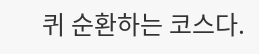퀴 순환하는 코스다.